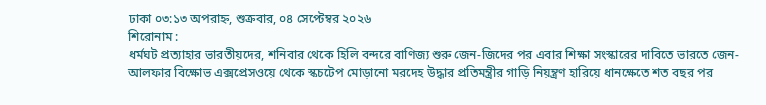ঢাকা ০৩:১৩ অপরাহ্ন, শুক্রবার, ০৪ সেপ্টেম্বর ২০২৬
শিরোনাম :
ধর্মঘট প্রত্যাহার ভারতীয়দের, শনিবার থেকে হিলি বন্দরে বাণিজ্য শুরু জেন-জিদের পর এবার শিক্ষা সংস্কারের দাবিতে ভারতে জেন-আলফার বিক্ষোভ এক্সপ্রেসওয়ে থেকে স্কচটেপ মোড়ানো মরদেহ উদ্ধার প্রতিমন্ত্রীর গাড়ি নিয়ন্ত্রণ হারিয়ে ধানক্ষেতে শত বছর পর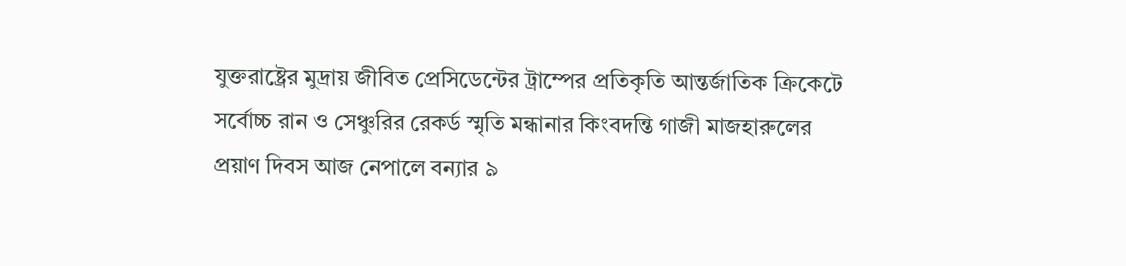যুক্তরাষ্ট্রের মুদ্রায় জীবিত প্রেসিডেন্টের ট্রাম্পের প্রতিকৃতি আন্তর্জাতিক ক্রিকেটে সর্বোচ্চ রান ও সেঞ্চুরির রেকর্ড স্মৃতি মন্ধানার কিংবদন্তি গাজী মাজহারুলের প্রয়াণ দিবস আজ নেপালে বন্যার ৯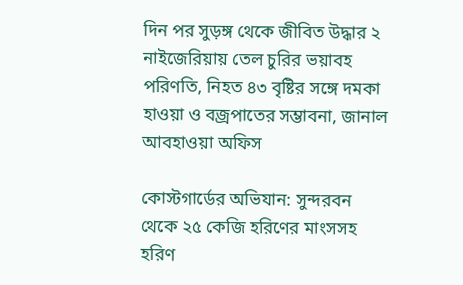দিন পর সুড়ঙ্গ থেকে জীবিত উদ্ধার ২ নাইজেরিয়ায় তেল চুরির ভয়াবহ পরিণতি, নিহত ৪৩ বৃষ্টির সঙ্গে দমকা হাওয়া ও বজ্রপাতের সম্ভাবনা, জানাল আবহাওয়া অফিস

কোস্টগার্ডের অভিযান: সুন্দরবন থেকে ২৫ কেজি হরিণের মাংসসহ হরিণ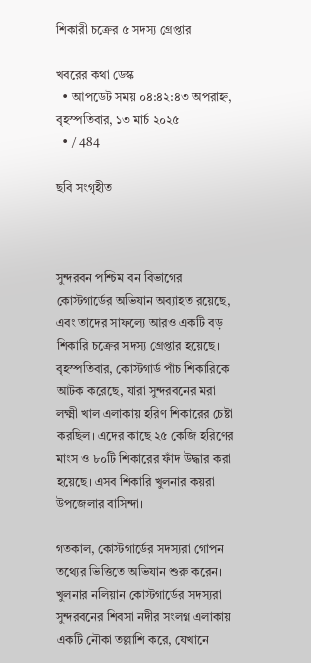শিকারী চক্রের ৫ সদস্য গ্রেপ্তার

খবরের কথা ডেস্ক
  • আপডেট সময় ০৪:৪২:৪৩ অপরাহ্ন, বৃহস্পতিবার, ১৩ মার্চ ২০২৫
  • / 484

ছবি সংগৃহীত



সুন্দরবন পশ্চিম বন বিভাগের কোস্টগার্ডের অভিযান অব্যাহত রয়েছে, এবং তাদের সাফল্যে আরও একটি বড় শিকারি চক্রের সদস্য গ্রেপ্তার হয়েছে। বৃহস্পতিবার, কোস্টগার্ড পাঁচ শিকারিকে আটক করেছে, যারা সুন্দরবনের মরা লক্ষ্মী খাল এলাকায় হরিণ শিকারের চেষ্টা করছিল। এদের কাছে ২৫ কেজি হরিণের মাংস ও ৮০টি শিকারের ফাঁদ উদ্ধার করা হয়েছে। এসব শিকারি খুলনার কয়রা উপজেলার বাসিন্দা।

গতকাল, কোস্টগার্ডের সদস্যরা গোপন তথ্যের ভিত্তিতে অভিযান শুরু করেন। খুলনার নলিয়ান কোস্টগার্ডের সদস্যরা সুন্দরবনের শিবসা নদীর সংলগ্ন এলাকায় একটি নৌকা তল্লাশি করে, যেখানে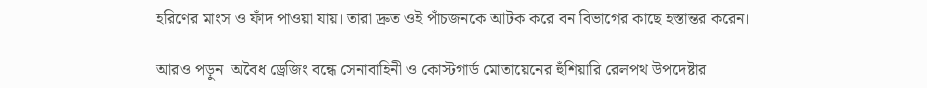হরিণের মাংস ও ফাঁদ পাওয়া যায়। তারা দ্রুত ওই পাঁচজনকে আটক করে বন বিভাগের কাছে হস্তান্তর করেন।

আরও পড়ুন  অবৈধ ড্রেজিং বন্ধে সেনাবাহিনী ও কোস্টগার্ড মোতায়েনের হুঁশিয়ারি রেলপথ উপদেষ্টার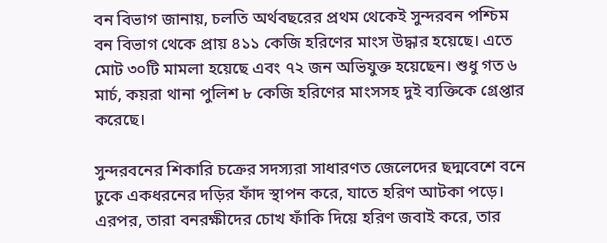বন বিভাগ জানায়, চলতি অর্থবছরের প্রথম থেকেই সুন্দরবন পশ্চিম বন বিভাগ থেকে প্রায় ৪১১ কেজি হরিণের মাংস উদ্ধার হয়েছে। এতে মোট ৩০টি মামলা হয়েছে এবং ৭২ জন অভিযুক্ত হয়েছেন। শুধু গত ৬ মার্চ, কয়রা থানা পুলিশ ৮ কেজি হরিণের মাংসসহ দুই ব্যক্তিকে গ্রেপ্তার করেছে।

সুন্দরবনের শিকারি চক্রের সদস্যরা সাধারণত জেলেদের ছদ্মবেশে বনে ঢুকে একধরনের দড়ির ফাঁদ স্থাপন করে, যাতে হরিণ আটকা পড়ে। এরপর, তারা বনরক্ষীদের চোখ ফাঁকি দিয়ে হরিণ জবাই করে, তার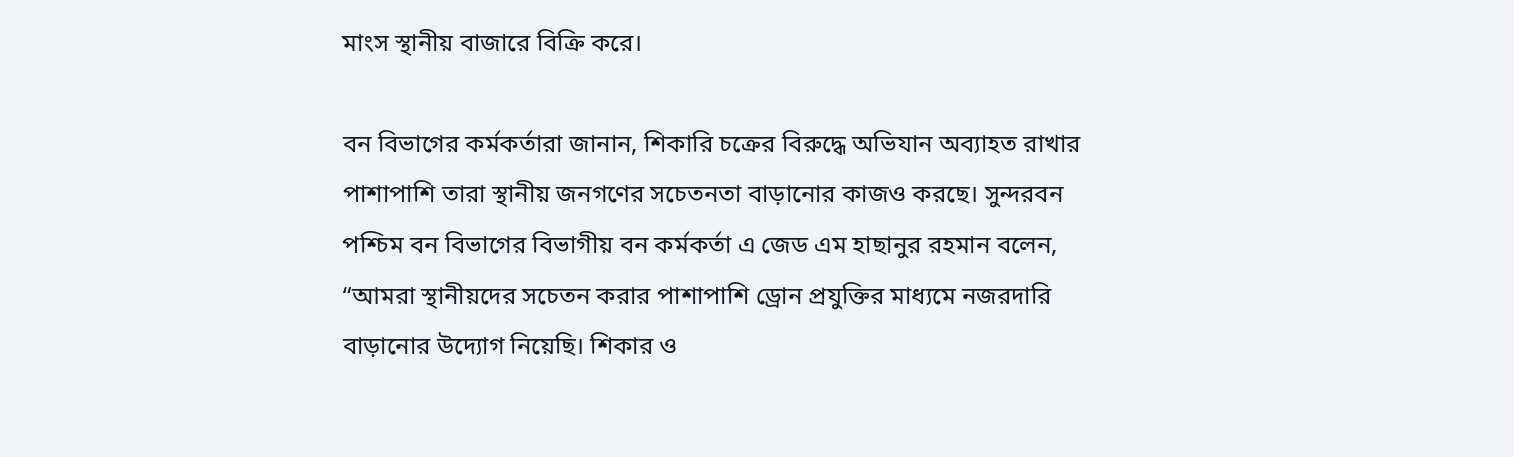মাংস স্থানীয় বাজারে বিক্রি করে।

বন বিভাগের কর্মকর্তারা জানান, শিকারি চক্রের বিরুদ্ধে অভিযান অব্যাহত রাখার পাশাপাশি তারা স্থানীয় জনগণের সচেতনতা বাড়ানোর কাজও করছে। সুন্দরবন পশ্চিম বন বিভাগের বিভাগীয় বন কর্মকর্তা এ জেড এম হাছানুর রহমান বলেন, “আমরা স্থানীয়দের সচেতন করার পাশাপাশি ড্রোন প্রযুক্তির মাধ্যমে নজরদারি বাড়ানোর উদ্যোগ নিয়েছি। শিকার ও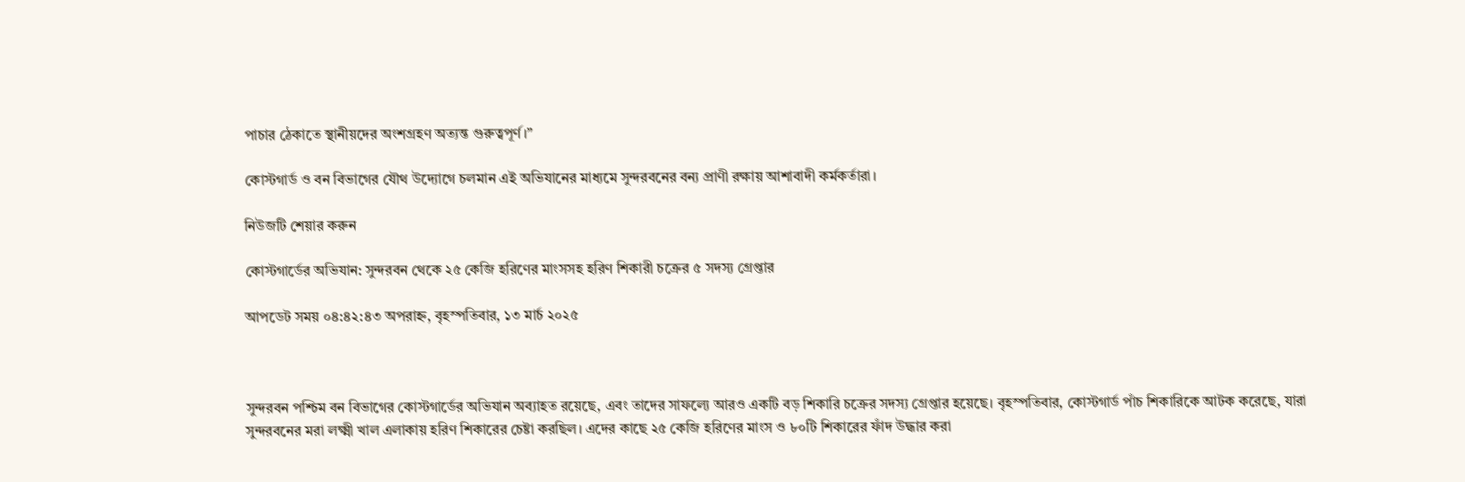পাচার ঠেকাতে স্থানীয়দের অংশগ্রহণ অত্যন্ত গুরুত্বপূর্ণ।”

কোস্টগার্ড ও বন বিভাগের যৌথ উদ্যোগে চলমান এই অভিযানের মাধ্যমে সুন্দরবনের বন্য প্রাণী রক্ষায় আশাবাদী কর্মকর্তারা।

নিউজটি শেয়ার করুন

কোস্টগার্ডের অভিযান: সুন্দরবন থেকে ২৫ কেজি হরিণের মাংসসহ হরিণ শিকারী চক্রের ৫ সদস্য গ্রেপ্তার

আপডেট সময় ০৪:৪২:৪৩ অপরাহ্ন, বৃহস্পতিবার, ১৩ মার্চ ২০২৫



সুন্দরবন পশ্চিম বন বিভাগের কোস্টগার্ডের অভিযান অব্যাহত রয়েছে, এবং তাদের সাফল্যে আরও একটি বড় শিকারি চক্রের সদস্য গ্রেপ্তার হয়েছে। বৃহস্পতিবার, কোস্টগার্ড পাঁচ শিকারিকে আটক করেছে, যারা সুন্দরবনের মরা লক্ষ্মী খাল এলাকায় হরিণ শিকারের চেষ্টা করছিল। এদের কাছে ২৫ কেজি হরিণের মাংস ও ৮০টি শিকারের ফাঁদ উদ্ধার করা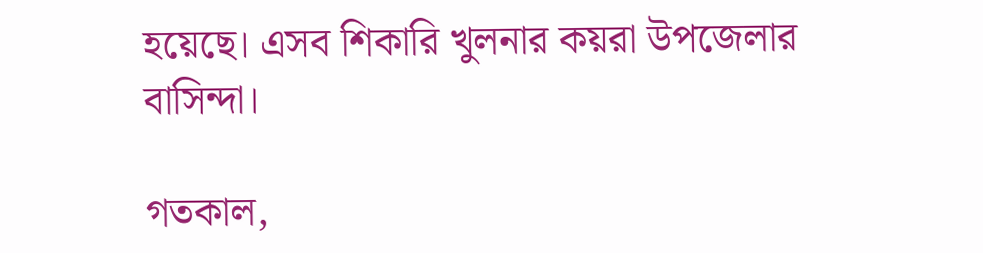হয়েছে। এসব শিকারি খুলনার কয়রা উপজেলার বাসিন্দা।

গতকাল,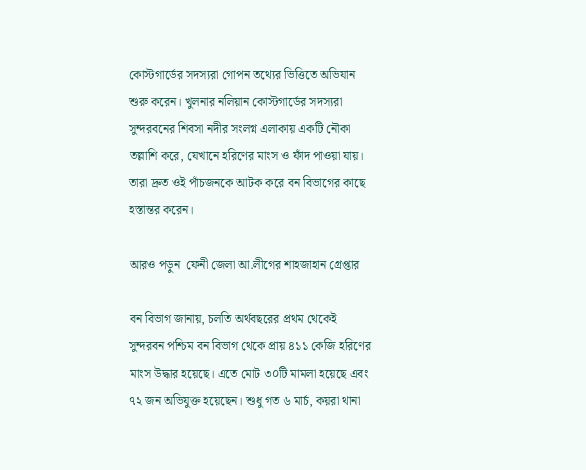কোস্টগার্ডের সদস্যরা গোপন তথ্যের ভিত্তিতে অভিযান শুরু করেন। খুলনার নলিয়ান কোস্টগার্ডের সদস্যরা সুন্দরবনের শিবসা নদীর সংলগ্ন এলাকায় একটি নৌকা তল্লাশি করে, যেখানে হরিণের মাংস ও ফাঁদ পাওয়া যায়। তারা দ্রুত ওই পাঁচজনকে আটক করে বন বিভাগের কাছে হস্তান্তর করেন।

আরও পড়ুন  ফেনী জেলা আ.লীগের শাহজাহান গ্রেপ্তার

বন বিভাগ জানায়, চলতি অর্থবছরের প্রথম থেকেই সুন্দরবন পশ্চিম বন বিভাগ থেকে প্রায় ৪১১ কেজি হরিণের মাংস উদ্ধার হয়েছে। এতে মোট ৩০টি মামলা হয়েছে এবং ৭২ জন অভিযুক্ত হয়েছেন। শুধু গত ৬ মার্চ, কয়রা থানা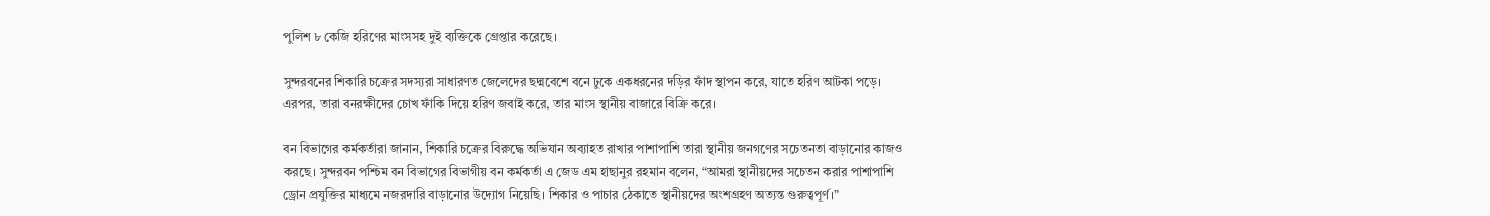পুলিশ ৮ কেজি হরিণের মাংসসহ দুই ব্যক্তিকে গ্রেপ্তার করেছে।

সুন্দরবনের শিকারি চক্রের সদস্যরা সাধারণত জেলেদের ছদ্মবেশে বনে ঢুকে একধরনের দড়ির ফাঁদ স্থাপন করে, যাতে হরিণ আটকা পড়ে। এরপর, তারা বনরক্ষীদের চোখ ফাঁকি দিয়ে হরিণ জবাই করে, তার মাংস স্থানীয় বাজারে বিক্রি করে।

বন বিভাগের কর্মকর্তারা জানান, শিকারি চক্রের বিরুদ্ধে অভিযান অব্যাহত রাখার পাশাপাশি তারা স্থানীয় জনগণের সচেতনতা বাড়ানোর কাজও করছে। সুন্দরবন পশ্চিম বন বিভাগের বিভাগীয় বন কর্মকর্তা এ জেড এম হাছানুর রহমান বলেন, “আমরা স্থানীয়দের সচেতন করার পাশাপাশি ড্রোন প্রযুক্তির মাধ্যমে নজরদারি বাড়ানোর উদ্যোগ নিয়েছি। শিকার ও পাচার ঠেকাতে স্থানীয়দের অংশগ্রহণ অত্যন্ত গুরুত্বপূর্ণ।”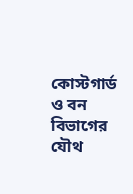কোস্টগার্ড ও বন বিভাগের যৌথ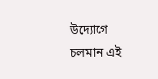উদ্যোগে চলমান এই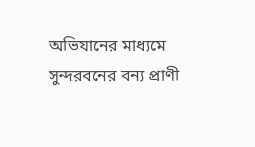অভিযানের মাধ্যমে সুন্দরবনের বন্য প্রাণী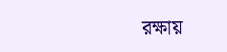রক্ষায়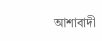আশাবাদী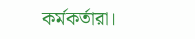কর্মকর্তারা।